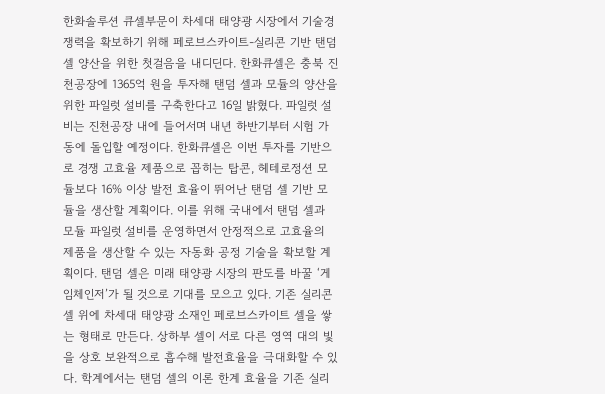한화솔루션 큐셀부문이 차세대 태양광 시장에서 기술경쟁력을 확보하기 위해 페로브스카이트-실리콘 기반 탠덤 셀 양산을 위한 첫걸음을 내디딘다. 한화큐셀은 충북 진천공장에 1365억 원을 투자해 탠덤 셀과 모듈의 양산을 위한 파일럿 설비를 구축한다고 16일 밝혔다. 파일럿 설비는 진천공장 내에 들어서며 내년 하반기부터 시험 가동에 돌입할 예정이다. 한화큐셀은 이번 투자를 기반으로 경쟁 고효율 제품으로 꼽히는 탑콘, 헤테로정션 모듈보다 16% 이상 발전 효율이 뛰어난 탠덤 셀 기반 모듈을 생산할 계획이다. 이를 위해 국내에서 탠덤 셀과 모듈 파일럿 설비를 운영하면서 안정적으로 고효율의 제품을 생산할 수 있는 자동화 공정 기술을 확보할 계획이다. 탠덤 셀은 미래 태양광 시장의 판도를 바꿀 ‘게임체인저’가 될 것으로 기대를 모으고 있다. 기존 실리콘 셀 위에 차세대 태양광 소재인 페로브스카이트 셀을 쌓는 형태로 만든다. 상하부 셀이 서로 다른 영역 대의 빛을 상호 보완적으로 흡수해 발전효율을 극대화할 수 있다. 학계에서는 탠덤 셀의 이론 한계 효율을 기존 실리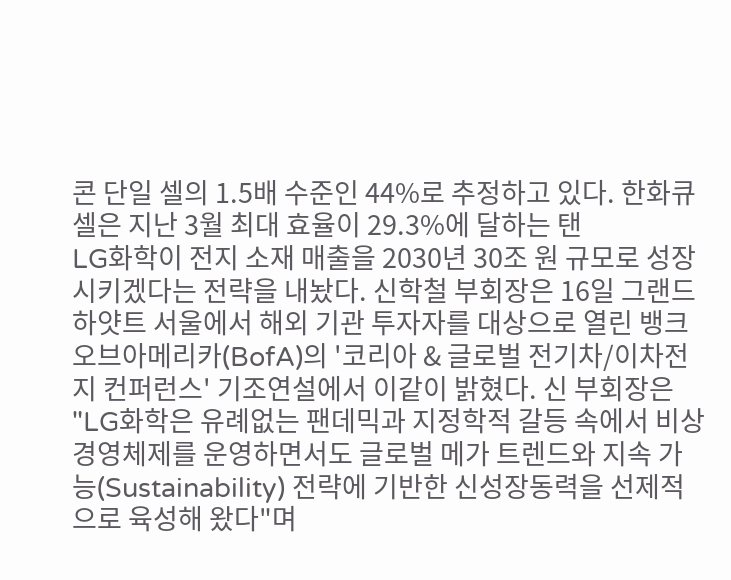콘 단일 셀의 1.5배 수준인 44%로 추정하고 있다. 한화큐셀은 지난 3월 최대 효율이 29.3%에 달하는 탠
LG화학이 전지 소재 매출을 2030년 30조 원 규모로 성장시키겠다는 전략을 내놨다. 신학철 부회장은 16일 그랜드 하얏트 서울에서 해외 기관 투자자를 대상으로 열린 뱅크오브아메리카(BofA)의 '코리아 & 글로벌 전기차/이차전지 컨퍼런스' 기조연설에서 이같이 밝혔다. 신 부회장은 "LG화학은 유례없는 팬데믹과 지정학적 갈등 속에서 비상경영체제를 운영하면서도 글로벌 메가 트렌드와 지속 가능(Sustainability) 전략에 기반한 신성장동력을 선제적으로 육성해 왔다"며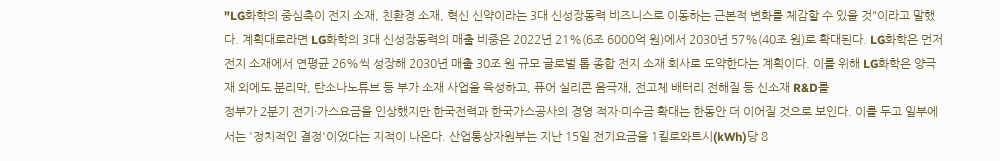"LG화학의 중심축이 전지 소재, 친환경 소재, 혁신 신약이라는 3대 신성장동력 비즈니스로 이동하는 근본적 변화를 체감할 수 있을 것"이라고 말했다. 계획대로라면 LG화학의 3대 신성장동력의 매출 비중은 2022년 21%(6조 6000억 원)에서 2030년 57%(40조 원)로 확대된다. LG화학은 먼저 전지 소재에서 연평균 26%씩 성장해 2030년 매출 30조 원 규모 글로벌 톱 종합 전지 소재 회사로 도약한다는 계획이다. 이를 위해 LG화학은 양극재 외에도 분리막, 탄소나노튜브 등 부가 소재 사업을 육성하고, 퓨어 실리콘 음극재, 전고체 배터리 전해질 등 신소재 R&D를
정부가 2분기 전기·가스요금을 인상했지만 한국전력과 한국가스공사의 경영 적자·미수금 확대는 한동안 더 이어질 것으로 보인다. 이를 두고 일부에서는 '정치적인 결정'이었다는 지적이 나온다. 산업통상자원부는 지난 15일 전기요금을 1킬로와트시(kWh)당 8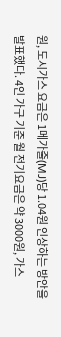원, 도시가스 요금은 1메가줄(MJ)당 1.04원 인상하는 방안을 발표했다. 4인 가구 기준 월 전기요금은 약 3000원, 가스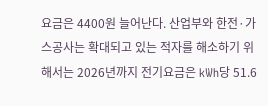요금은 4400원 늘어난다. 산업부와 한전·가스공사는 확대되고 있는 적자를 해소하기 위해서는 2026년까지 전기요금은 kWh당 51.6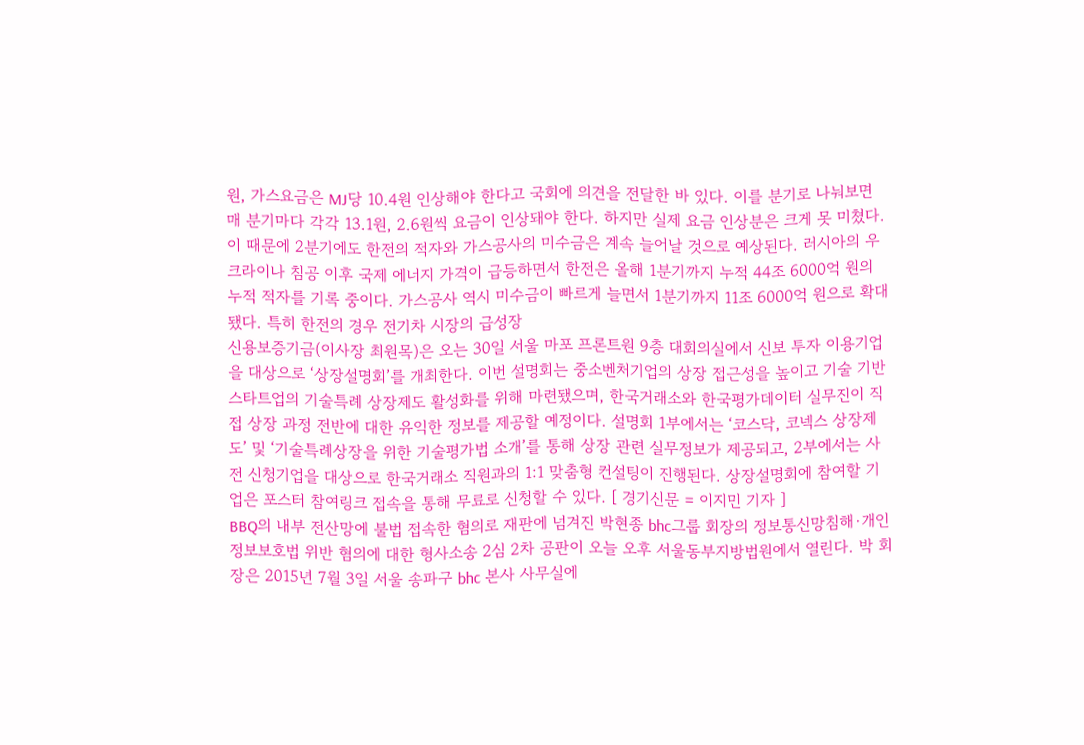원, 가스요금은 MJ당 10.4원 인상해야 한다고 국회에 의견을 전달한 바 있다. 이를 분기로 나눠보면 매 분기마다 각각 13.1원, 2.6원씩 요금이 인상돼야 한다. 하지만 실제 요금 인상분은 크게 못 미쳤다. 이 때문에 2분기에도 한전의 적자와 가스공사의 미수금은 계속 늘어날 것으로 예상된다. 러시아의 우크라이나 침공 이후 국제 에너지 가격이 급등하면서 한전은 올해 1분기까지 누적 44조 6000억 원의 누적 적자를 기록 중이다. 가스공사 역시 미수금이 빠르게 늘면서 1분기까지 11조 6000억 원으로 확대됐다. 특히 한전의 경우 전기차 시장의 급성장
신용보증기금(이사장 최원목)은 오는 30일 서울 마포 프론트원 9층 대회의실에서 신보 투자 이용기업을 대상으로 ‘상장설명회’를 개최한다. 이번 설명회는 중소벤처기업의 상장 접근성을 높이고 기술 기반 스타트업의 기술특례 상장제도 활성화를 위해 마련됐으며, 한국거래소와 한국평가데이터 실무진이 직접 상장 과정 전반에 대한 유익한 정보를 제공할 예정이다. 설명회 1부에서는 ‘코스닥, 코넥스 상장제도’ 및 ‘기술특례상장을 위한 기술평가법 소개’를 통해 상장 관련 실무정보가 제공되고, 2부에서는 사전 신청기업을 대상으로 한국거래소 직원과의 1:1 맞춤형 컨설팅이 진행된다. 상장설명회에 참여할 기업은 포스터 참여링크 접속을 통해 무료로 신청할 수 있다. [ 경기신문 = 이지민 기자 ]
BBQ의 내부 전산망에 불법 접속한 혐의로 재판에 넘겨진 박현종 bhc그룹 회장의 정보통신망침해·개인정보보호법 위반 혐의에 대한 형사소송 2심 2차 공판이 오늘 오후 서울동부지방법원에서 열린다. 박 회장은 2015년 7월 3일 서울 송파구 bhc 본사 사무실에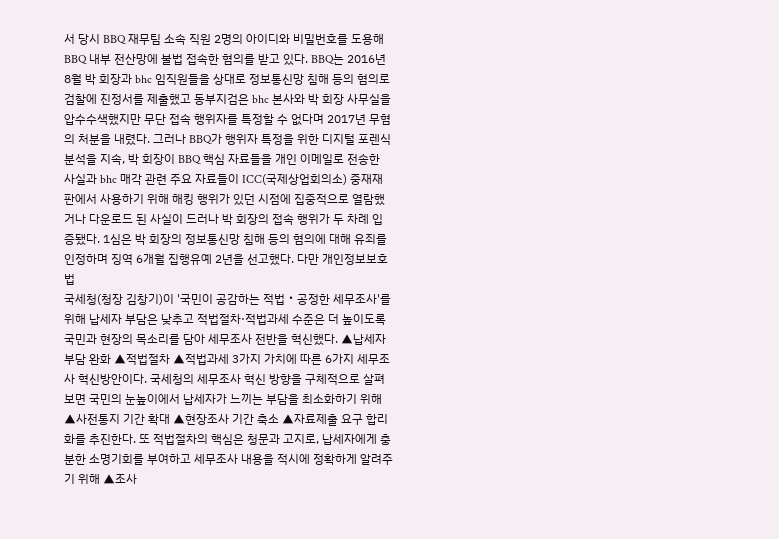서 당시 BBQ 재무팀 소속 직원 2명의 아이디와 비밀번호를 도용해 BBQ 내부 전산망에 불법 접속한 혐의를 받고 있다. BBQ는 2016년 8월 박 회장과 bhc 임직원들을 상대로 정보통신망 침해 등의 혐의로 검찰에 진정서를 제출했고 동부지검은 bhc 본사와 박 회장 사무실을 압수수색했지만 무단 접속 행위자를 특정할 수 없다며 2017년 무혐의 처분을 내렸다. 그러나 BBQ가 행위자 특정을 위한 디지털 포렌식 분석을 지속, 박 회장이 BBQ 핵심 자료들을 개인 이메일로 전송한 사실과 bhc 매각 관련 주요 자료들이 ICC(국제상업회의소) 중재재판에서 사용하기 위해 해킹 행위가 있던 시점에 집중적으로 열람했거나 다운로드 된 사실이 드러나 박 회장의 접속 행위가 두 차례 입증됐다. 1심은 박 회장의 정보통신망 침해 등의 혐의에 대해 유죄를 인정하며 징역 6개월 집행유예 2년을 선고했다. 다만 개인정보보호법
국세청(청장 김창기)이 '국민이 공감하는 적법・공정한 세무조사'를 위해 납세자 부담은 낮추고 적법절차·적법과세 수준은 더 높이도록 국민과 현장의 목소리를 담아 세무조사 전반을 혁신했다. ▲납세자 부담 완화 ▲적법절차 ▲적법과세 3가지 가치에 따른 6가지 세무조사 혁신방안이다. 국세청의 세무조사 혁신 방향을 구체적으로 살펴보면 국민의 눈높이에서 납세자가 느끼는 부담을 최소화하기 위해 ▲사전통지 기간 확대 ▲현장조사 기간 축소 ▲자료제출 요구 합리화를 추진한다. 또 적법절차의 핵심은 청문과 고지로, 납세자에게 충분한 소명기회를 부여하고 세무조사 내용을 적시에 정확하게 알려주기 위해 ▲조사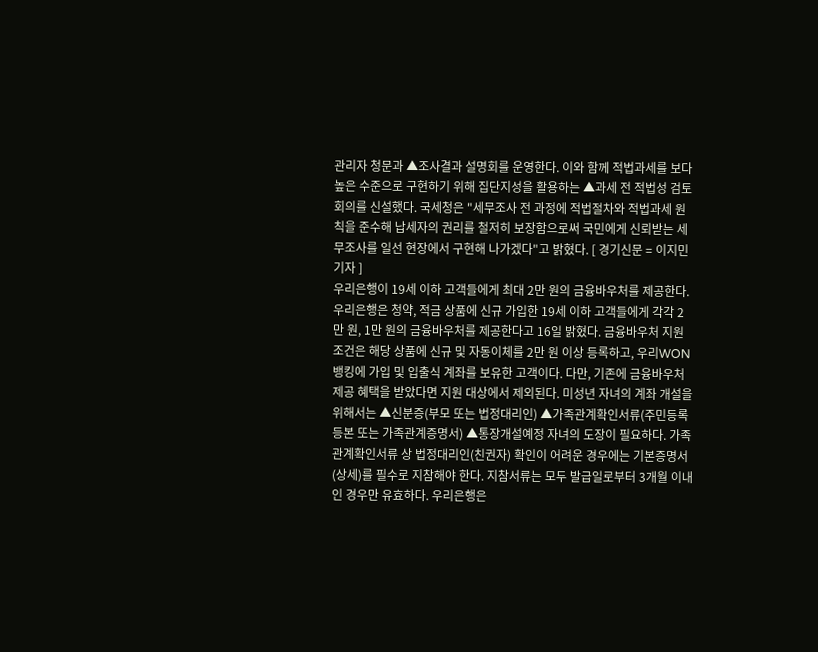관리자 청문과 ▲조사결과 설명회를 운영한다. 이와 함께 적법과세를 보다 높은 수준으로 구현하기 위해 집단지성을 활용하는 ▲과세 전 적법성 검토회의를 신설했다. 국세청은 "세무조사 전 과정에 적법절차와 적법과세 원칙을 준수해 납세자의 권리를 철저히 보장함으로써 국민에게 신뢰받는 세무조사를 일선 현장에서 구현해 나가겠다"고 밝혔다. [ 경기신문 = 이지민 기자 ]
우리은행이 19세 이하 고객들에게 최대 2만 원의 금융바우처를 제공한다. 우리은행은 청약, 적금 상품에 신규 가입한 19세 이하 고객들에게 각각 2만 원, 1만 원의 금융바우처를 제공한다고 16일 밝혔다. 금융바우처 지원 조건은 해당 상품에 신규 및 자동이체를 2만 원 이상 등록하고, 우리WON뱅킹에 가입 및 입출식 계좌를 보유한 고객이다. 다만, 기존에 금융바우처 제공 혜택을 받았다면 지원 대상에서 제외된다. 미성년 자녀의 계좌 개설을 위해서는 ▲신분증(부모 또는 법정대리인) ▲가족관계확인서류(주민등록등본 또는 가족관계증명서) ▲통장개설예정 자녀의 도장이 필요하다. 가족관계확인서류 상 법정대리인(친권자) 확인이 어려운 경우에는 기본증명서(상세)를 필수로 지참해야 한다. 지참서류는 모두 발급일로부터 3개월 이내인 경우만 유효하다. 우리은행은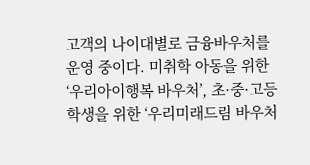고객의 나이대별로 금융바우처를 운영 중이다. 미취학 아동을 위한 ‘우리아이행복 바우처’, 초·중·고등학생을 위한 ‘우리미래드림 바우처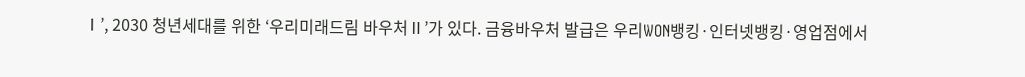Ⅰ’, 2030 청년세대를 위한 ‘우리미래드림 바우처Ⅱ’가 있다. 금융바우처 발급은 우리WON뱅킹·인터넷뱅킹·영업점에서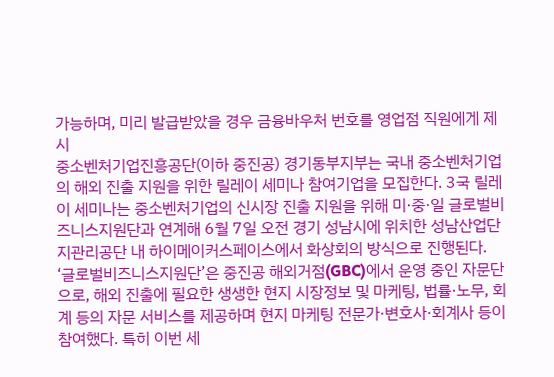가능하며, 미리 발급받았을 경우 금융바우처 번호를 영업점 직원에게 제시
중소벤처기업진흥공단(이하 중진공) 경기동부지부는 국내 중소벤처기업의 해외 진출 지원을 위한 릴레이 세미나 참여기업을 모집한다. 3국 릴레이 세미나는 중소벤처기업의 신시장 진출 지원을 위해 미·중·일 글로벌비즈니스지원단과 연계해 6월 7일 오전 경기 성남시에 위치한 성남산업단지관리공단 내 하이메이커스페이스에서 화상회의 방식으로 진행된다. ‘글로벌비즈니스지원단’은 중진공 해외거점(GBC)에서 운영 중인 자문단으로, 해외 진출에 필요한 생생한 현지 시장정보 및 마케팅, 법률·노무, 회계 등의 자문 서비스를 제공하며 현지 마케팅 전문가·변호사·회계사 등이 참여했다. 특히 이번 세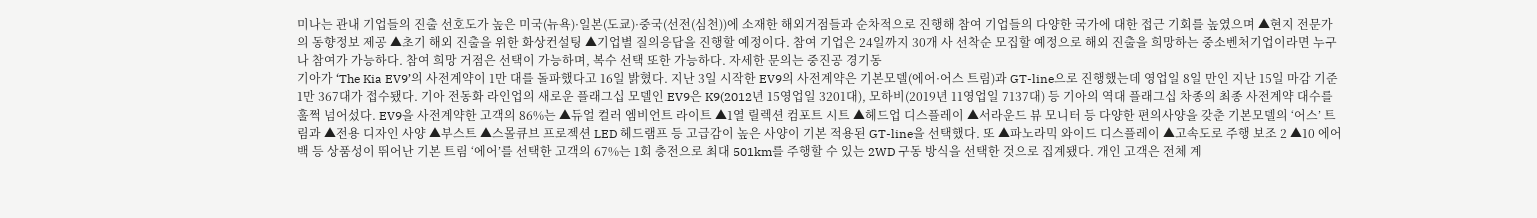미나는 관내 기업들의 진출 선호도가 높은 미국(뉴욕)·일본(도쿄)·중국(선전(심천))에 소재한 해외거점들과 순차적으로 진행해 참여 기업들의 다양한 국가에 대한 접근 기회를 높였으며 ▲현지 전문가의 동향정보 제공 ▲초기 해외 진출을 위한 화상컨설팅 ▲기업별 질의응답을 진행할 예정이다. 참여 기업은 24일까지 30개 사 선착순 모집할 예정으로 해외 진출을 희망하는 중소벤처기업이라면 누구나 참여가 가능하다. 참여 희망 거점은 선택이 가능하며, 복수 선택 또한 가능하다. 자세한 문의는 중진공 경기동
기아가 ‘The Kia EV9’의 사전계약이 1만 대를 돌파했다고 16일 밝혔다. 지난 3일 시작한 EV9의 사전계약은 기본모델(에어·어스 트림)과 GT-line으로 진행했는데 영업일 8일 만인 지난 15일 마감 기준 1만 367대가 접수됐다. 기아 전동화 라인업의 새로운 플래그십 모델인 EV9은 K9(2012년 15영업일 3201대), 모하비(2019년 11영업일 7137대) 등 기아의 역대 플래그십 차종의 최종 사전계약 대수를 훌쩍 넘어섰다. EV9을 사전계약한 고객의 86%는 ▲듀얼 컬러 엠비언트 라이트 ▲1열 릴렉션 컴포트 시트 ▲헤드업 디스플레이 ▲서라운드 뷰 모니터 등 다양한 편의사양을 갖춘 기본모델의 ‘어스’ 트림과 ▲전용 디자인 사양 ▲부스트 ▲스몰큐브 프로젝션 LED 헤드램프 등 고급감이 높은 사양이 기본 적용된 GT-line을 선택했다. 또 ▲파노라믹 와이드 디스플레이 ▲고속도로 주행 보조 2 ▲10 에어백 등 상품성이 뛰어난 기본 트림 ‘에어’를 선택한 고객의 67%는 1회 충전으로 최대 501km를 주행할 수 있는 2WD 구동 방식을 선택한 것으로 집계됐다. 개인 고객은 전체 계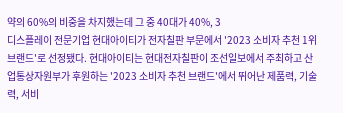약의 60%의 비중을 차지했는데 그 중 40대가 40%, 3
디스플레이 전문기업 현대아이티가 전자칠판 부문에서 '2023 소비자 추천 1위 브랜드'로 선정됐다. 현대아이티는 현대전자칠판이 조선일보에서 주최하고 산업통상자원부가 후원하는 '2023 소비자 추천 브랜드'에서 뛰어난 제품력, 기술력, 서비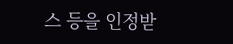스 등을 인정받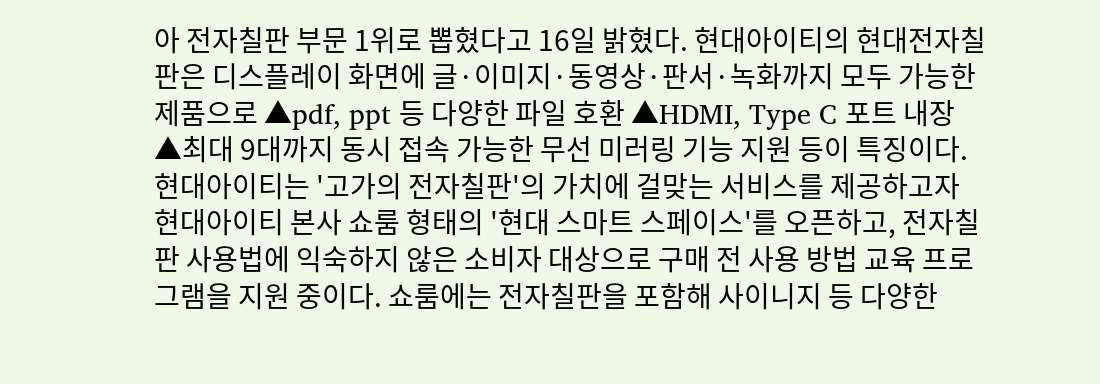아 전자칠판 부문 1위로 뽑혔다고 16일 밝혔다. 현대아이티의 현대전자칠판은 디스플레이 화면에 글·이미지·동영상·판서·녹화까지 모두 가능한 제품으로 ▲pdf, ppt 등 다양한 파일 호환 ▲HDMI, Type C 포트 내장 ▲최대 9대까지 동시 접속 가능한 무선 미러링 기능 지원 등이 특징이다. 현대아이티는 '고가의 전자칠판'의 가치에 걸맞는 서비스를 제공하고자 현대아이티 본사 쇼룸 형태의 '현대 스마트 스페이스'를 오픈하고, 전자칠판 사용법에 익숙하지 않은 소비자 대상으로 구매 전 사용 방법 교육 프로그램을 지원 중이다. 쇼룸에는 전자칠판을 포함해 사이니지 등 다양한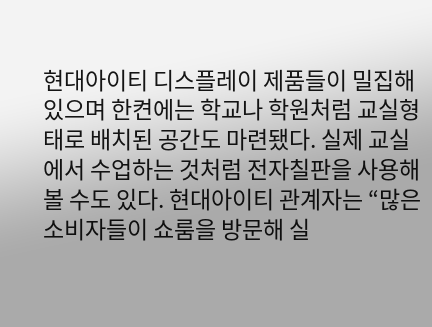현대아이티 디스플레이 제품들이 밀집해 있으며 한켠에는 학교나 학원처럼 교실형태로 배치된 공간도 마련됐다. 실제 교실에서 수업하는 것처럼 전자칠판을 사용해 볼 수도 있다. 현대아이티 관계자는 “많은 소비자들이 쇼룸을 방문해 실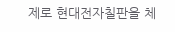제로 현대전자칠판을 체